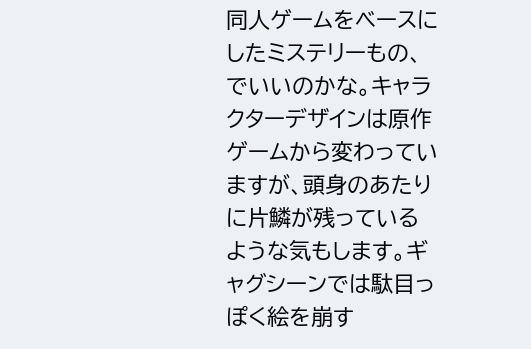同人ゲームをベースにしたミステリーもの、でいいのかな。キャラクターデザインは原作ゲームから変わっていますが、頭身のあたりに片鱗が残っているような気もします。ギャグシーンでは駄目っぽく絵を崩す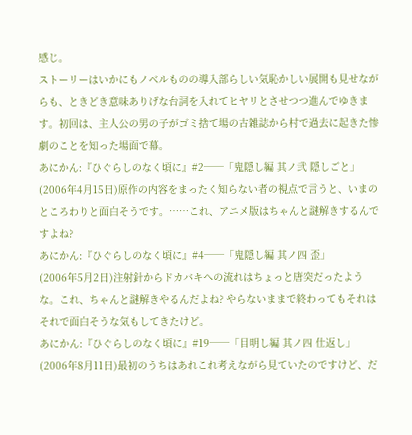感じ。
ストーリーはいかにもノベルものの導入部らしい気恥かしい展開も見せながらも、ときどき意味ありげな台詞を入れてヒヤリとさせつつ進んでゆきます。初回は、主人公の男の子がゴミ捨て場の古雑誌から村で過去に起きた惨劇のことを知った場面で幕。
あにかん:『ひぐらしのなく頃に』#2──「鬼隠し編 其ノ弐 隠しごと」
(2006年4月15日)原作の内容をまったく知らない者の視点で言うと、いまのところわりと面白そうです。……これ、アニメ版はちゃんと謎解きするんですよね?
あにかん:『ひぐらしのなく頃に』#4──「鬼隠し編 其ノ四 歪」
(2006年5月2日)注射針からドカバキへの流れはちょっと唐突だったような。これ、ちゃんと謎解きやるんだよね? やらないままで終わってもそれはそれで面白そうな気もしてきたけど。
あにかん:『ひぐらしのなく頃に』#19──「目明し編 其ノ四 仕返し」
(2006年8月11日)最初のうちはあれこれ考えながら見ていたのですけど、だ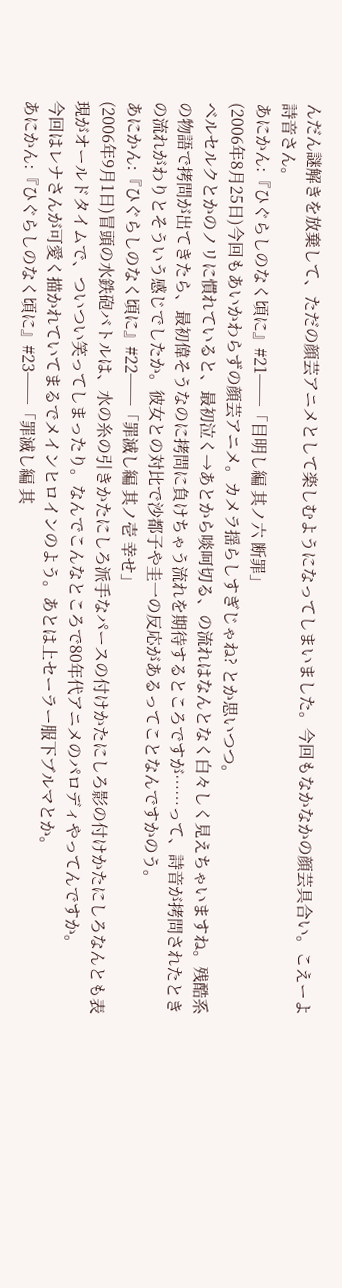んだん謎解きを放棄して、ただの顔芸アニメとして楽しむようになってしまいました。今回もなかなかの顔芸具合い。こえーよ詩音さん。
あにかん:『ひぐらしのなく頃に』#21──「目明し編 其ノ六 断罪」
(2006年8月25日)今回もあいかわらずの顔芸アニメ。カメラ揺らしすぎじゃね? とか思いつつ。
ベルセルクとかのノリに慣れていると、最初泣く→あとから啖呵切る、の流れはなんとなく白々しく見えちゃいますね。残酷系の物語で拷問が出てきたら、最初偉そうなのに拷問に負けちゃう流れを期待するところですが……って、詩音が拷問されたときの流れがわりとそういう感じでしたか。彼女との対比で沙都子や圭一の反応があるってことなんですかのう。
あにかん:『ひぐらしのなく頃に』#22──「罪滅し編 其ノ壱 幸せ」
(2006年9月1日)冒頭の水鉄砲バトルは、水の糸の引きかたにしろ派手なパースの付けかたにしろ影の付けかたにしろなんとも表現がオールドタイムで、ついつい笑ってしまったり。なんでこんなところで80年代アニメのパロディやってんですか。
今回はレナさんが可愛く描かれていてまるでメインヒロインのよう。あとは上セーラー服下ブルマとか。
あにかん:『ひぐらしのなく頃に』#23──「罪滅し編 其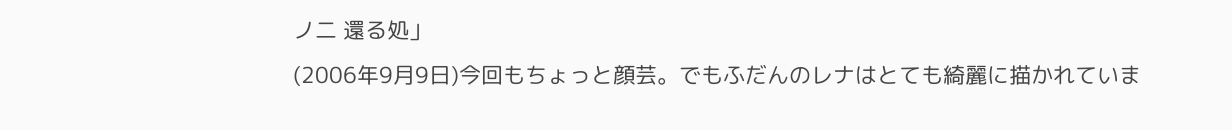ノ二 還る処」
(2006年9月9日)今回もちょっと顔芸。でもふだんのレナはとても綺麗に描かれていま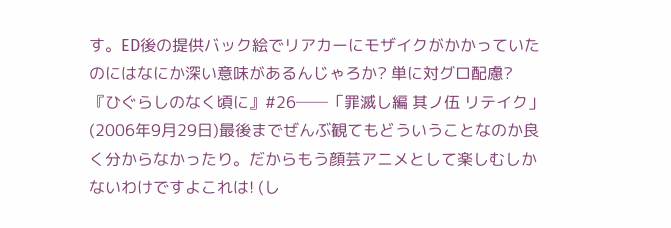す。ED後の提供バック絵でリアカーにモザイクがかかっていたのにはなにか深い意味があるんじゃろか? 単に対グロ配慮?
『ひぐらしのなく頃に』#26──「罪滅し編 其ノ伍 リテイク」
(2006年9月29日)最後までぜんぶ観てもどういうことなのか良く分からなかったり。だからもう顔芸アニメとして楽しむしかないわけですよこれは! (し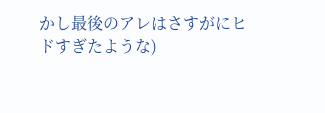かし最後のアレはさすがにヒドすぎたような)